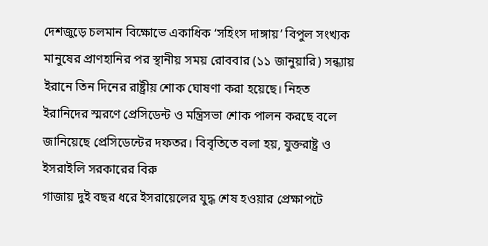দেশজুড়ে চলমান বিক্ষোভে একাধিক ‘সহিংস দাঙ্গায়’ বিপুল সংখ্যক মানুষের প্রাণহানির পর স্থানীয় সময় রোববার (১১ জানুয়ারি) সন্ধ্যায় ইরানে তিন দিনের রাষ্ট্রীয় শোক ঘোষণা করা হয়েছে। নিহত ইরানিদের স্মরণে প্রেসিডেন্ট ও মন্ত্রিসভা শোক পালন করছে বলে জানিয়েছে প্রেসিডেন্টের দফতর। বিবৃতিতে বলা হয়, যুক্তরাষ্ট্র ও ইসরাইলি সরকারের বিরু
গাজায় দুই বছর ধরে ইসরায়েলের যুদ্ধ শেষ হওয়ার প্রেক্ষাপটে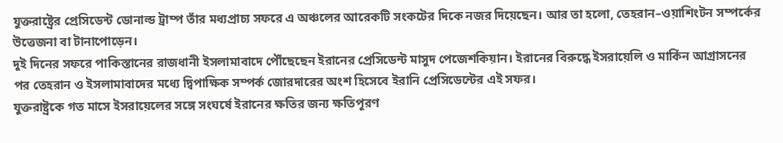যুক্তরাষ্ট্রের প্রেসিডেন্ট ডোনাল্ড ট্রাম্প তাঁর মধ্যপ্রাচ্য সফরে এ অঞ্চলের আরেকটি সংকটের দিকে নজর দিয়েছেন। আর তা হলো, তেহরান–ওয়াশিংটন সম্পর্কের উত্তেজনা বা টানাপোড়েন।
দুই দিনের সফরে পাকিস্তানের রাজধানী ইসলামাবাদে পৌঁছেছেন ইরানের প্রেসিডেন্ট মাসুদ পেজেশকিয়ান। ইরানের বিরুদ্ধে ইসরায়েলি ও মার্কিন আগ্রাসনের পর তেহরান ও ইসলামাবাদের মধ্যে দ্বিপাক্ষিক সম্পর্ক জোরদারের অংশ হিসেবে ইরানি প্রেসিডেন্টের এই সফর।
যুক্তরাষ্ট্রকে গত মাসে ইসরায়েলের সঙ্গে সংঘর্ষে ইরানের ক্ষতির জন্য ক্ষতিপূরণ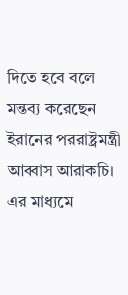দিতে হবে বলে মন্তব্য করেছেন ইরানের পররাষ্ট্রমন্ত্রী আব্বাস আরাকচি। এর মাধ্যমে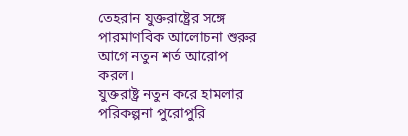তেহরান যুক্তরাষ্ট্রের সঙ্গে পারমাণবিক আলোচনা শুরুর আগে নতুন শর্ত আরোপ করল।
যুক্তরাষ্ট্র নতুন করে হামলার পরিকল্পনা পুরোপুরি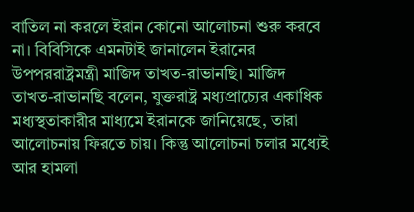বাতিল না করলে ইরান কোনো আলোচনা শুরু করবে না। বিবিসিকে এমনটাই জানালেন ইরানের উপপররাষ্ট্রমন্ত্রী মাজিদ তাখত-রাভানছি। মাজিদ তাখত-রাভানছি বলেন, যুক্তরাষ্ট্র মধ্যপ্রাচ্যের একাধিক মধ্যস্থতাকারীর মাধ্যমে ইরানকে জানিয়েছে, তারা আলোচনায় ফিরতে চায়। কিন্তু আলোচনা চলার মধ্যেই আর হামলা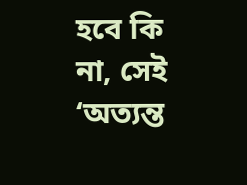হবে কি না, সেই ‘অত্যন্ত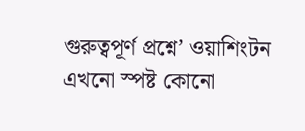গুরুত্বপূর্ণ প্রশ্নে’ ওয়াশিংটন এখনো স্পষ্ট কোনো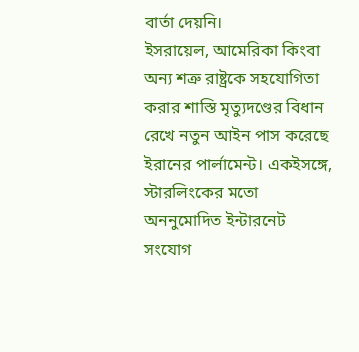বার্তা দেয়নি।
ইসরায়েল, আমেরিকা কিংবা অন্য শত্রু রাষ্ট্রকে সহযোগিতা করার শাস্তি মৃত্যুদণ্ডের বিধান রেখে নতুন আইন পাস করেছে ইরানের পার্লামেন্ট। একইসঙ্গে, স্টারলিংকের মতো অননুমোদিত ইন্টারনেট সংযোগ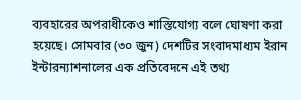ব্যবহারের অপরাধীকেও শাস্তিযোগ্য বলে ঘোষণা করা হয়েছে। সোমবার (৩০ জুন) দেশটির সংবাদমাধ্যম ইরান ইন্টারন্যাশনালের এক প্রতিবেদনে এই তথ্য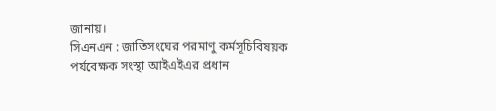জানায়।
সিএনএন : জাতিসংঘের পরমাণু কর্মসূচিবিষয়ক পর্যবেক্ষক সংস্থা আইএইএর প্রধান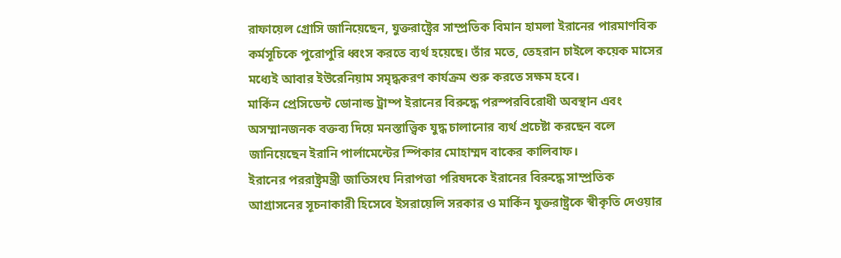রাফায়েল গ্রোসি জানিয়েছেন, যুক্তরাষ্ট্রের সাম্প্রতিক বিমান হামলা ইরানের পারমাণবিক কর্মসূচিকে পুরোপুরি ধ্বংস করতে ব্যর্থ হয়েছে। তাঁর মতে, তেহরান চাইলে কয়েক মাসের মধ্যেই আবার ইউরেনিয়াম সমৃদ্ধকরণ কার্যক্রম শুরু করতে সক্ষম হবে।
মার্কিন প্রেসিডেন্ট ডোনাল্ড ট্রাম্প ইরানের বিরুদ্ধে পরস্পরবিরোধী অবস্থান এবং অসম্মানজনক বক্তব্য দিয়ে মনস্তাত্ত্বিক যুদ্ধ চালানোর ব্যর্থ প্রচেষ্টা করছেন বলে জানিয়েছেন ইরানি পার্লামেন্টের স্পিকার মোহাম্মদ বাকের কালিবাফ।
ইরানের পররাষ্ট্রমন্ত্রী জাতিসংঘ নিরাপত্তা পরিষদকে ইরানের বিরুদ্ধে সাম্প্রতিক আগ্রাসনের সূচনাকারী হিসেবে ইসরায়েলি সরকার ও মার্কিন যুক্তরাষ্ট্রকে স্বীকৃতি দেওয়ার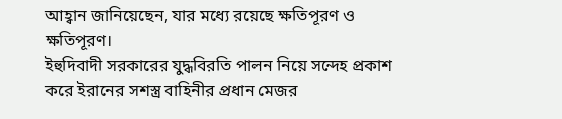আহ্বান জানিয়েছেন, যার মধ্যে রয়েছে ক্ষতিপূরণ ও ক্ষতিপূরণ।
ইহুদিবাদী সরকারের যুদ্ধবিরতি পালন নিয়ে সন্দেহ প্রকাশ করে ইরানের সশস্ত্র বাহিনীর প্রধান মেজর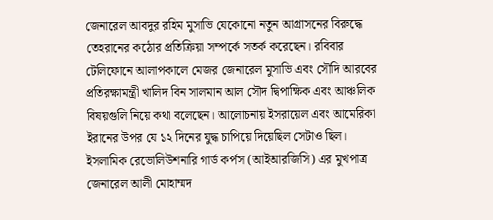জেনারেল আবদুর রহিম মুসাভি যেকোনো নতুন আগ্রাসনের বিরুদ্ধে তেহরানের কঠোর প্রতিক্রিয়া সম্পর্কে সতর্ক করেছেন। রবিবার টেলিফোনে আলাপকালে মেজর জেনারেল মুসাভি এবং সৌদি আরবের প্রতিরক্ষামন্ত্রী খালিদ বিন সালমান আল সৌদ দ্বিপাক্ষিক এবং আঞ্চলিক বিষয়গুলি নিয়ে কথা বলেছেন। আলোচনায় ইসরায়েল এবং আমেরিকা ইরানের উপর যে ১২ দিনের যুদ্ধ চাপিয়ে দিয়েছিল সেটাও ছিল।
ইসলামিক রেভোলিউশনারি গার্ড কর্পস (আইআরজিসি) এর মুখপাত্র জেনারেল আলী মোহাম্মদ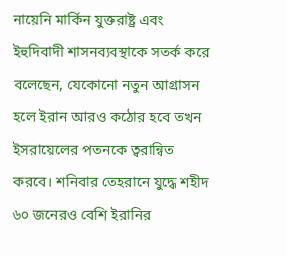নায়েনি মার্কিন যুক্তরাষ্ট্র এবং ইহুদিবাদী শাসনব্যবস্থাকে সতর্ক করে বলেছেন, যেকোনো নতুন আগ্রাসন হলে ইরান আরও কঠোর হবে তখন ইসরায়েলের পতনকে ত্বরান্বিত করবে। শনিবার তেহরানে যুদ্ধে শহীদ ৬০ জনেরও বেশি ইরানির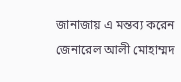জানাজায় এ মন্তব্য করেন জেনারেল আলী মোহাম্মদ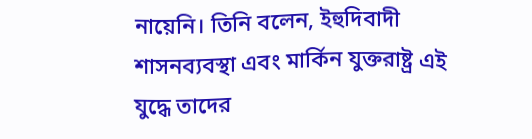নায়েনি। তিনি বলেন, ইহুদিবাদী শাসনব্যবস্থা এবং মার্কিন যুক্তরাষ্ট্র এই যুদ্ধে তাদের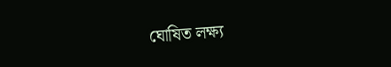ঘোষিত লক্ষ্য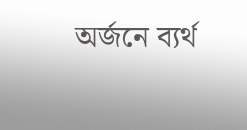অর্জনে ব্যর্থ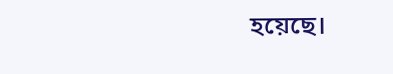হয়েছে।